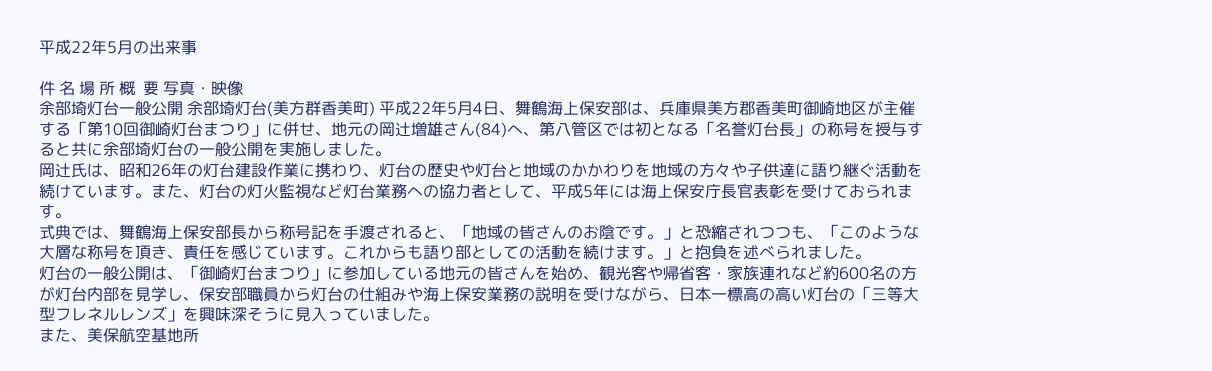平成22年5月の出来事

件 名 場 所 概  要 写真・映像
余部埼灯台一般公開 余部埼灯台(美方群香美町) 平成22年5月4日、舞鶴海上保安部は、兵庫県美方郡香美町御崎地区が主催する「第10回御崎灯台まつり」に併せ、地元の岡辻増雄さん(84)へ、第八管区では初となる「名誉灯台長」の称号を授与すると共に余部埼灯台の一般公開を実施しました。
岡辻氏は、昭和26年の灯台建設作業に携わり、灯台の歴史や灯台と地域のかかわりを地域の方々や子供達に語り継ぐ活動を続けています。また、灯台の灯火監視など灯台業務への協力者として、平成5年には海上保安庁長官表彰を受けておられます。
式典では、舞鶴海上保安部長から称号記を手渡されると、「地域の皆さんのお陰です。」と恐縮されつつも、「このような大層な称号を頂き、責任を感じています。これからも語り部としての活動を続けます。」と抱負を述べられました。
灯台の一般公開は、「御崎灯台まつり」に参加している地元の皆さんを始め、観光客や帰省客・家族連れなど約600名の方が灯台内部を見学し、保安部職員から灯台の仕組みや海上保安業務の説明を受けながら、日本一標高の高い灯台の「三等大型フレネルレンズ」を興味深そうに見入っていました。
また、美保航空基地所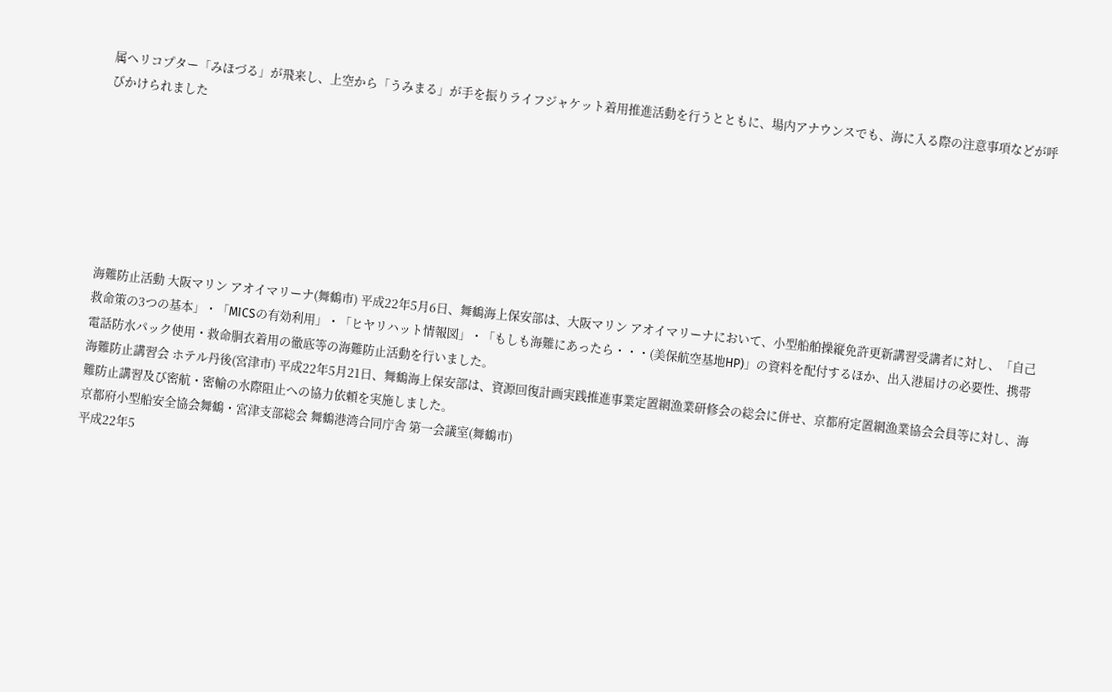属ヘリコプター「みほづる」が飛来し、上空から「うみまる」が手を振りライフジャケット着用推進活動を行うとともに、場内アナウンスでも、海に入る際の注意事項などが呼びかけられました







海難防止活動 大阪マリン アオイマリーナ(舞鶴市) 平成22年5月6日、舞鶴海上保安部は、大阪マリン アオイマリーナにおいて、小型船舶操縦免許更新講習受講者に対し、「自己救命策の3つの基本」・「MICSの有効利用」・「ヒヤリハット情報図」・「もしも海難にあったら・・・(美保航空基地HP)」の資料を配付するほか、出入港届けの必要性、携帯電話防水パック使用・救命胴衣着用の徹底等の海難防止活動を行いました。
海難防止講習会 ホテル丹後(宮津市) 平成22年5月21日、舞鶴海上保安部は、資源回復計画実践推進事業定置網漁業研修会の総会に併せ、京都府定置網漁業協会会員等に対し、海難防止講習及び密航・密輸の水際阻止への協力依頼を実施しました。
京都府小型船安全協会舞鶴・宮津支部総会 舞鶴港湾合同庁舎 第一会議室(舞鶴市)
平成22年5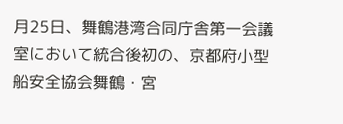月25日、舞鶴港湾合同庁舎第一会議室において統合後初の、京都府小型船安全協会舞鶴・宮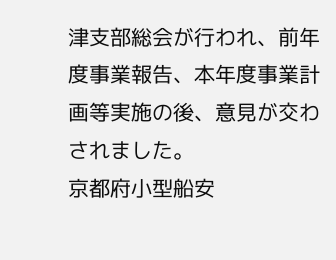津支部総会が行われ、前年度事業報告、本年度事業計画等実施の後、意見が交わされました。
京都府小型船安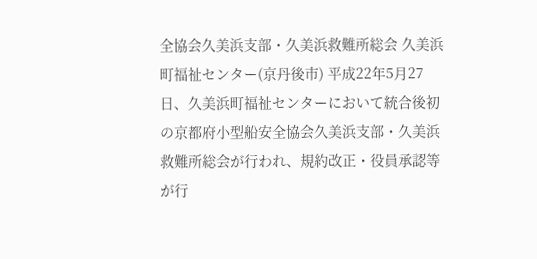全協会久美浜支部・久美浜救難所総会 久美浜町福祉センター(京丹後市) 平成22年5月27日、久美浜町福祉センターにおいて統合後初の京都府小型船安全協会久美浜支部・久美浜救難所総会が行われ、規約改正・役員承認等が行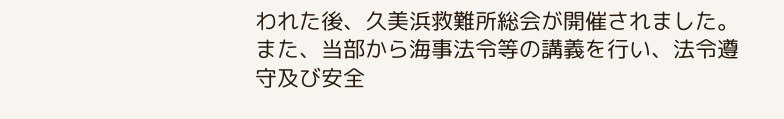われた後、久美浜救難所総会が開催されました。
また、当部から海事法令等の講義を行い、法令遵守及び安全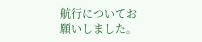航行についてお願いしました。